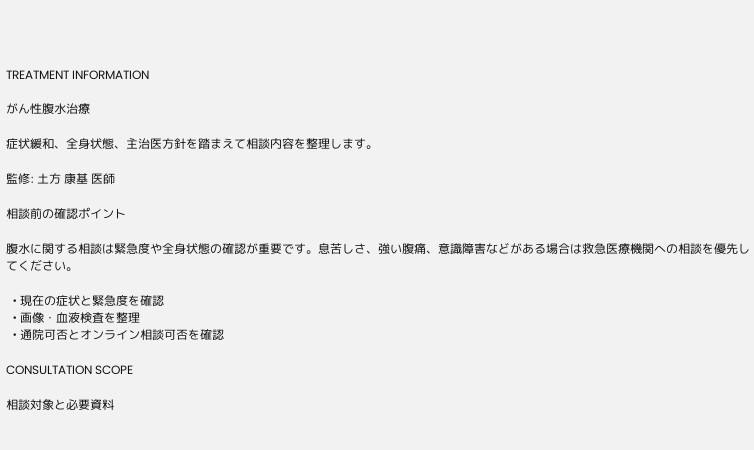TREATMENT INFORMATION

がん性腹水治療

症状緩和、全身状態、主治医方針を踏まえて相談内容を整理します。

監修: 土方 康基 医師

相談前の確認ポイント

腹水に関する相談は緊急度や全身状態の確認が重要です。息苦しさ、強い腹痛、意識障害などがある場合は救急医療機関への相談を優先してください。

  • 現在の症状と緊急度を確認
  • 画像・血液検査を整理
  • 通院可否とオンライン相談可否を確認

CONSULTATION SCOPE

相談対象と必要資料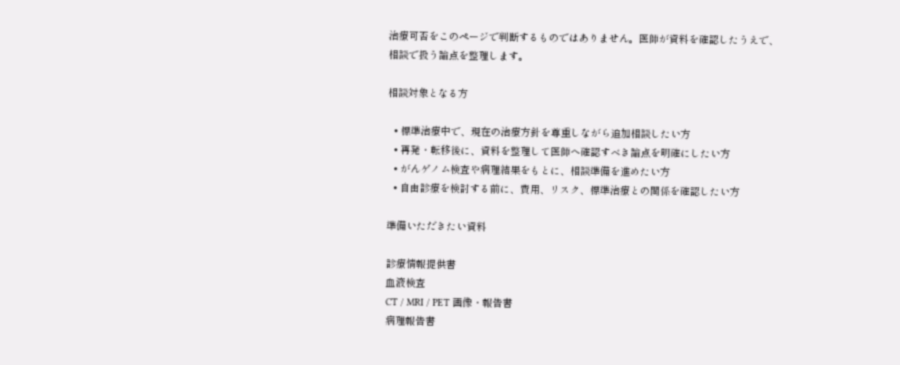治療可否をこのページで判断するものではありません。医師が資料を確認したうえで、相談で扱う論点を整理します。

相談対象となる方

  • 標準治療中で、現在の治療方針を尊重しながら追加相談したい方
  • 再発・転移後に、資料を整理して医師へ確認すべき論点を明確にしたい方
  • がんゲノム検査や病理結果をもとに、相談準備を進めたい方
  • 自由診療を検討する前に、費用、リスク、標準治療との関係を確認したい方

準備いただきたい資料

診療情報提供書
血液検査
CT / MRI / PET 画像・報告書
病理報告書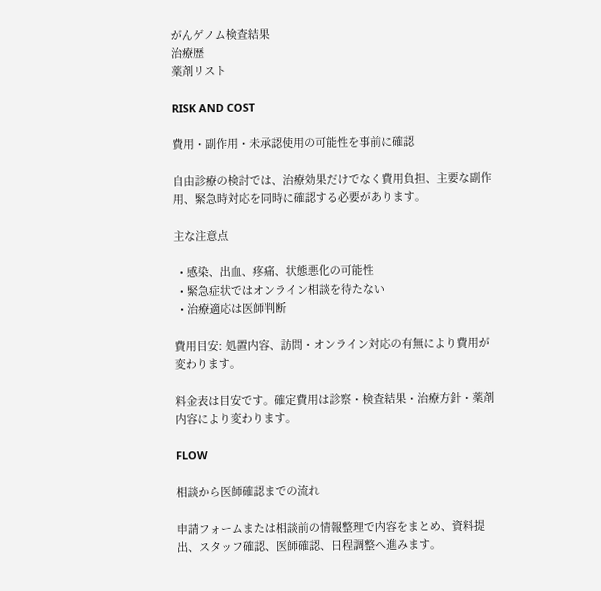がんゲノム検査結果
治療歴
薬剤リスト

RISK AND COST

費用・副作用・未承認使用の可能性を事前に確認

自由診療の検討では、治療効果だけでなく費用負担、主要な副作用、緊急時対応を同時に確認する必要があります。

主な注意点

  • 感染、出血、疼痛、状態悪化の可能性
  • 緊急症状ではオンライン相談を待たない
  • 治療適応は医師判断

費用目安: 処置内容、訪問・オンライン対応の有無により費用が変わります。

料金表は目安です。確定費用は診察・検査結果・治療方針・薬剤内容により変わります。

FLOW

相談から医師確認までの流れ

申請フォームまたは相談前の情報整理で内容をまとめ、資料提出、スタッフ確認、医師確認、日程調整へ進みます。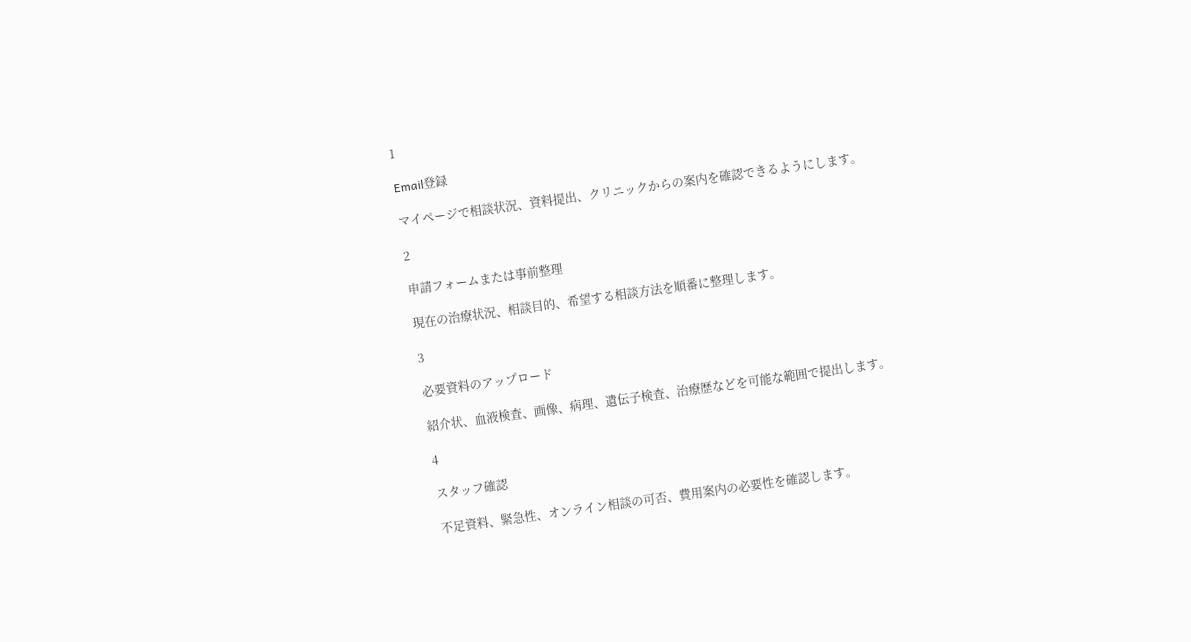1

Email登録

マイページで相談状況、資料提出、クリニックからの案内を確認できるようにします。

2

申請フォームまたは事前整理

現在の治療状況、相談目的、希望する相談方法を順番に整理します。

3

必要資料のアップロード

紹介状、血液検査、画像、病理、遺伝子検査、治療歴などを可能な範囲で提出します。

4

スタッフ確認

不足資料、緊急性、オンライン相談の可否、費用案内の必要性を確認します。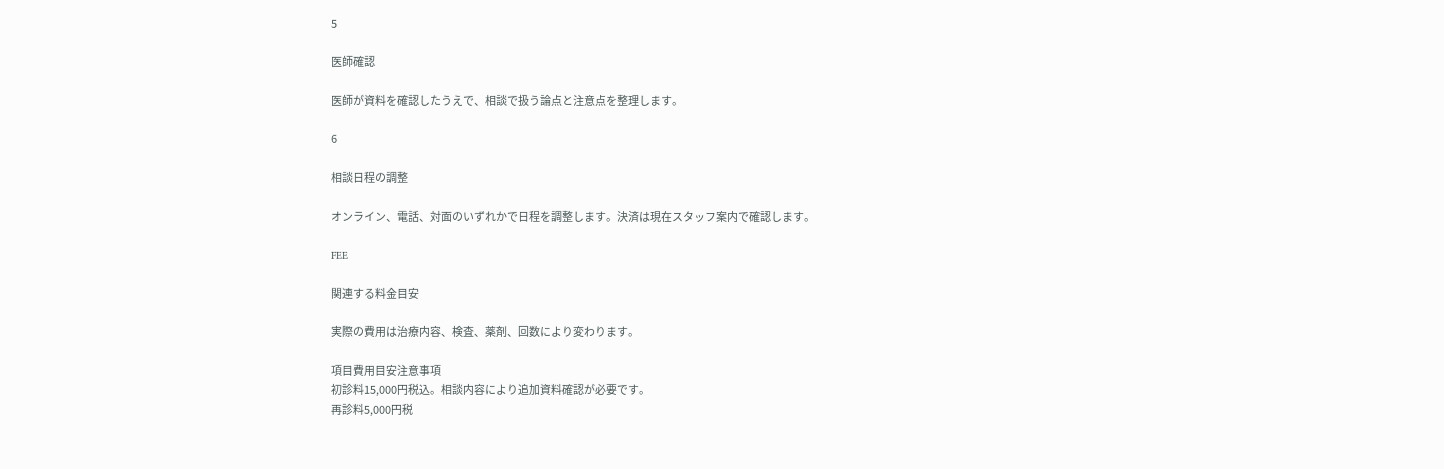5

医師確認

医師が資料を確認したうえで、相談で扱う論点と注意点を整理します。

6

相談日程の調整

オンライン、電話、対面のいずれかで日程を調整します。決済は現在スタッフ案内で確認します。

FEE

関連する料金目安

実際の費用は治療内容、検査、薬剤、回数により変わります。

項目費用目安注意事項
初診料15,000円税込。相談内容により追加資料確認が必要です。
再診料5,000円税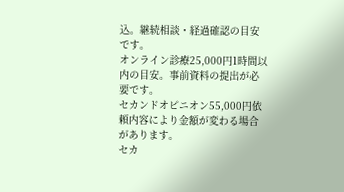込。継続相談・経過確認の目安です。
オンライン診療25,000円1時間以内の目安。事前資料の提出が必要です。
セカンドオピニオン55,000円依頼内容により金額が変わる場合があります。
セカ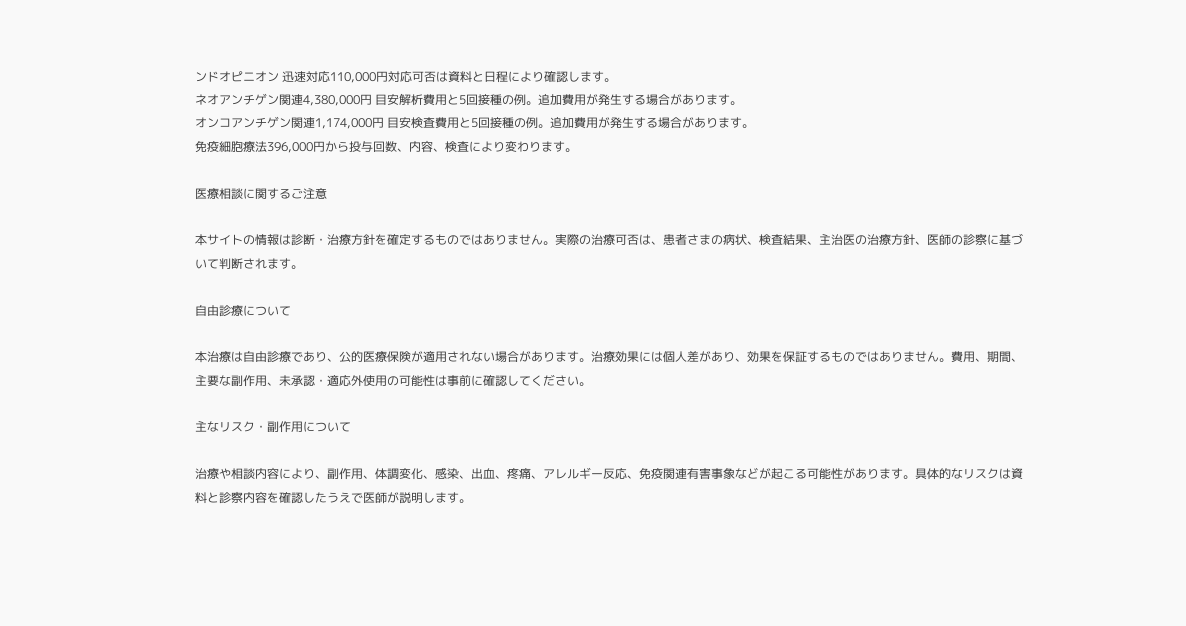ンドオピニオン 迅速対応110,000円対応可否は資料と日程により確認します。
ネオアンチゲン関連4,380,000円 目安解析費用と5回接種の例。追加費用が発生する場合があります。
オンコアンチゲン関連1,174,000円 目安検査費用と5回接種の例。追加費用が発生する場合があります。
免疫細胞療法396,000円から投与回数、内容、検査により変わります。

医療相談に関するご注意

本サイトの情報は診断・治療方針を確定するものではありません。実際の治療可否は、患者さまの病状、検査結果、主治医の治療方針、医師の診察に基づいて判断されます。

自由診療について

本治療は自由診療であり、公的医療保険が適用されない場合があります。治療効果には個人差があり、効果を保証するものではありません。費用、期間、主要な副作用、未承認・適応外使用の可能性は事前に確認してください。

主なリスク・副作用について

治療や相談内容により、副作用、体調変化、感染、出血、疼痛、アレルギー反応、免疫関連有害事象などが起こる可能性があります。具体的なリスクは資料と診察内容を確認したうえで医師が説明します。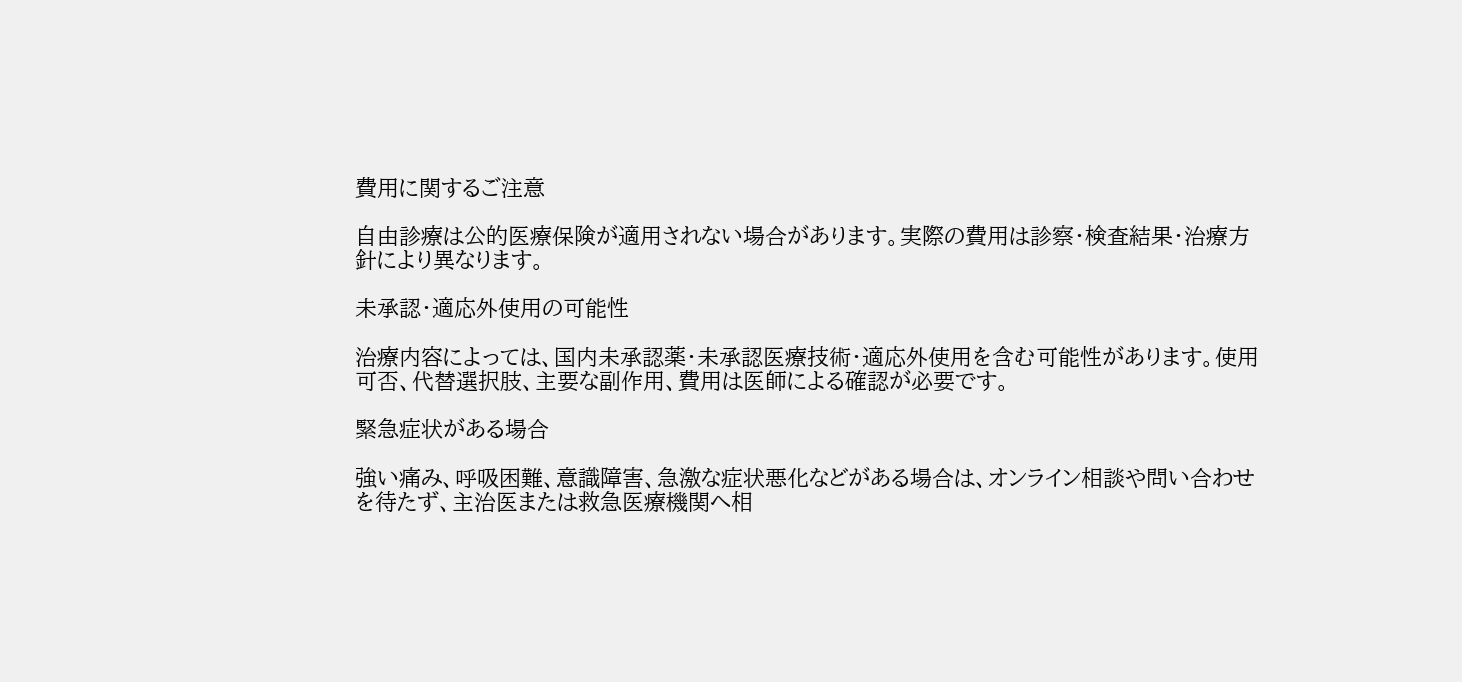費用に関するご注意

自由診療は公的医療保険が適用されない場合があります。実際の費用は診察・検査結果・治療方針により異なります。

未承認・適応外使用の可能性

治療内容によっては、国内未承認薬・未承認医療技術・適応外使用を含む可能性があります。使用可否、代替選択肢、主要な副作用、費用は医師による確認が必要です。

緊急症状がある場合

強い痛み、呼吸困難、意識障害、急激な症状悪化などがある場合は、オンライン相談や問い合わせを待たず、主治医または救急医療機関へ相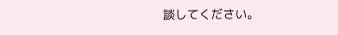談してください。